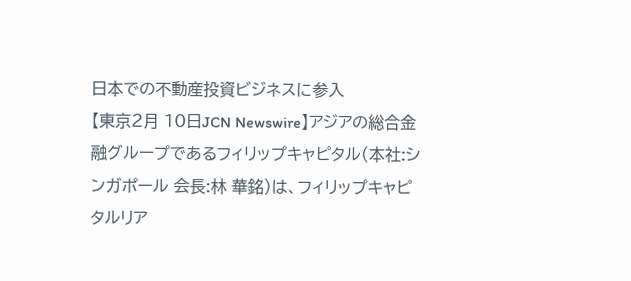日本での不動産投資ビジネスに参入
【東京2月 10日JCN Newswire】アジアの総合金融グループであるフィリップキャピタル(本社:シンガポール 会長:林 華銘)は、フィリップキャピタルリア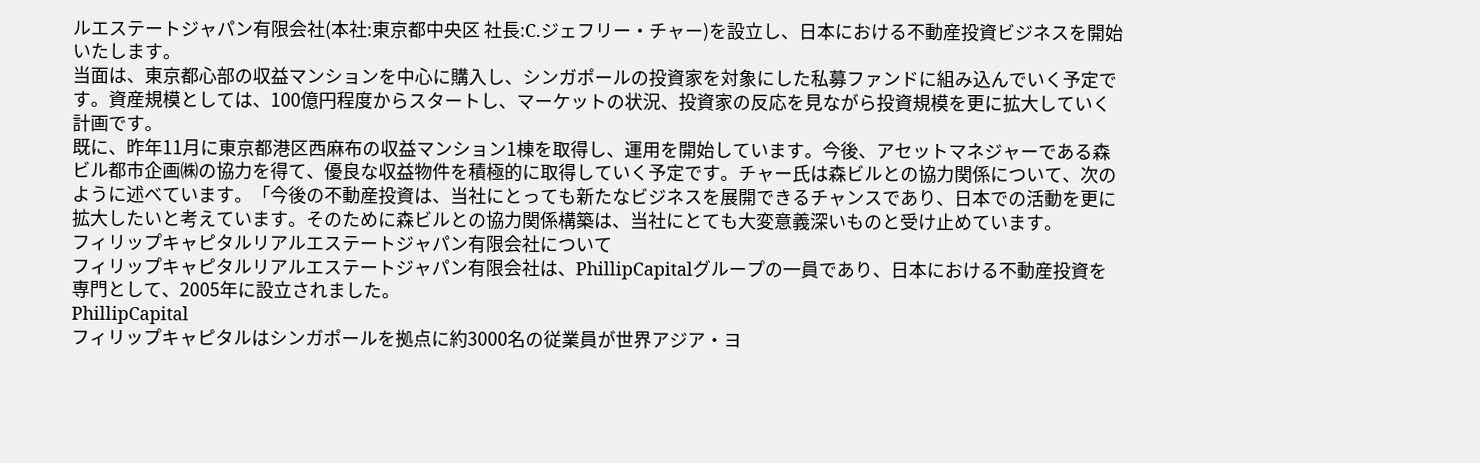ルエステートジャパン有限会社(本社:東京都中央区 社長:C.ジェフリー・チャー)を設立し、日本における不動産投資ビジネスを開始いたします。
当面は、東京都心部の収益マンションを中心に購入し、シンガポールの投資家を対象にした私募ファンドに組み込んでいく予定です。資産規模としては、100億円程度からスタートし、マーケットの状況、投資家の反応を見ながら投資規模を更に拡大していく計画です。
既に、昨年11月に東京都港区西麻布の収益マンション1棟を取得し、運用を開始しています。今後、アセットマネジャーである森ビル都市企画㈱の協力を得て、優良な収益物件を積極的に取得していく予定です。チャー氏は森ビルとの協力関係について、次のように述べています。「今後の不動産投資は、当社にとっても新たなビジネスを展開できるチャンスであり、日本での活動を更に拡大したいと考えています。そのために森ビルとの協力関係構築は、当社にとても大変意義深いものと受け止めています。
フィリップキャピタルリアルエステートジャパン有限会社について
フィリップキャピタルリアルエステートジャパン有限会社は、PhillipCapitalグループの一員であり、日本における不動産投資を専門として、2005年に設立されました。
PhillipCapital
フィリップキャピタルはシンガポールを拠点に約3000名の従業員が世界アジア・ヨ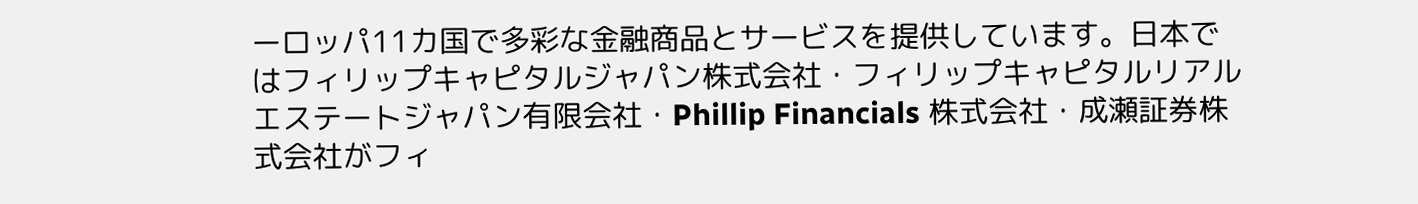ーロッパ11カ国で多彩な金融商品とサービスを提供しています。日本ではフィリップキャピタルジャパン株式会社・フィリップキャピタルリアルエステートジャパン有限会社・Phillip Financials 株式会社・成瀬証券株式会社がフィ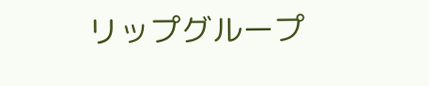リップグループ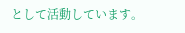として活動しています。